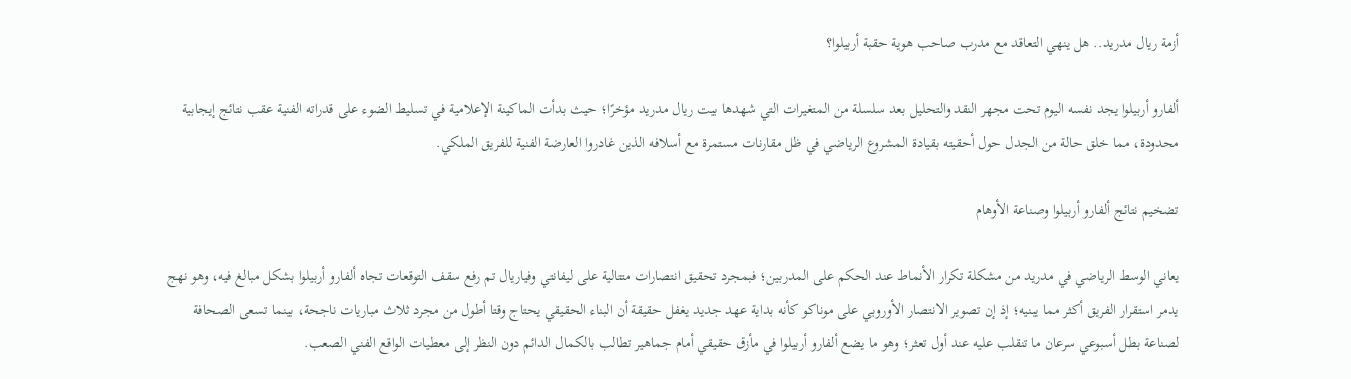أزمة ريال مدريد.. هل ينهي التعاقد مع مدرب صاحب هوية حقبة أربيلوا؟

ألفارو أربيلوا يجد نفسه اليوم تحت مجهر النقد والتحليل بعد سلسلة من المتغيرات التي شهدها بيت ريال مدريد مؤخرًا؛ حيث بدأت الماكينة الإعلامية في تسليط الضوء على قدراته الفنية عقب نتائج إيجابية محدودة، مما خلق حالة من الجدل حول أحقيته بقيادة المشروع الرياضي في ظل مقارنات مستمرة مع أسلافه الذين غادروا العارضة الفنية للفريق الملكي.

تضخيم نتائج ألفارو أربيلوا وصناعة الأوهام

يعاني الوسط الرياضي في مدريد من مشكلة تكرار الأنماط عند الحكم على المدربين؛ فبمجرد تحقيق انتصارات متتالية على ليفانتي وفياريال تم رفع سقف التوقعات تجاه ألفارو أربيلوا بشكل مبالغ فيه، وهو نهج يدمر استقرار الفريق أكثر مما يبنيه؛ إذ إن تصوير الانتصار الأوروبي على موناكو كأنه بداية عهد جديد يغفل حقيقة أن البناء الحقيقي يحتاج وقتا أطول من مجرد ثلاث مباريات ناجحة، بينما تسعى الصحافة لصناعة بطل أسبوعي سرعان ما تنقلب عليه عند أول تعثر؛ وهو ما يضع ألفارو أربيلوا في مأزق حقيقي أمام جماهير تطالب بالكمال الدائم دون النظر إلى معطيات الواقع الفني الصعب.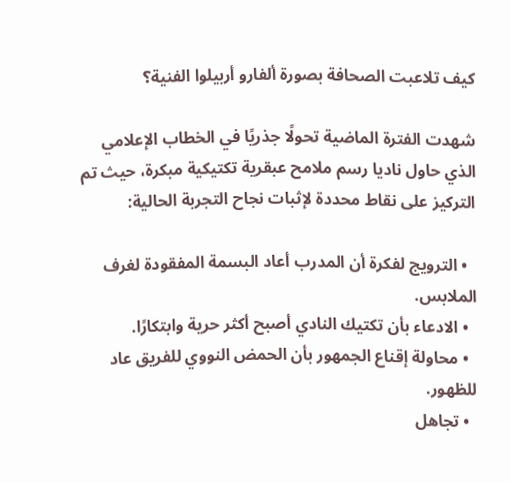كيف تلاعبت الصحافة بصورة ألفارو أربيلوا الفنية؟

شهدت الفترة الماضية تحولًا جذريًا في الخطاب الإعلامي الذي حاول ناديا رسم ملامح عبقرية تكتيكية مبكرة، حيث تم التركيز على نقاط محددة لإثبات نجاح التجربة الحالية:

  • الترويج لفكرة أن المدرب أعاد البسمة المفقودة لغرف الملابس.
  • الادعاء بأن تكتيك النادي أصبح أكثر حرية وابتكارًا.
  • محاولة إقناع الجمهور بأن الحمض النووي للفريق عاد للظهور.
  • تجاهل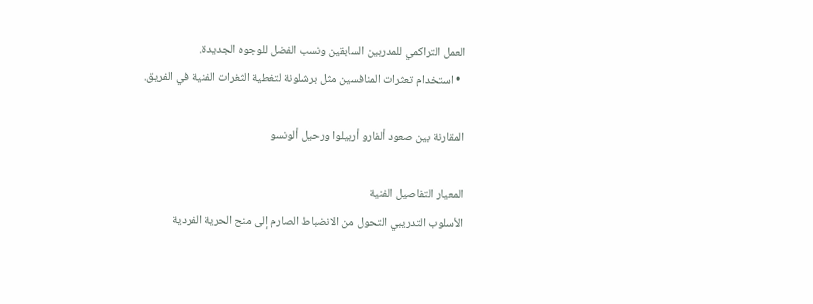العمل التراكمي للمدربين السابقين ونسب الفضل للوجوه الجديدة.
  • استخدام تعثرات المنافسين مثل برشلونة لتغطية الثغرات الفنية في الفريق.

المقارنة بين صعود ألفارو أربيلوا ورحيل ألونسو

المعيار التفاصيل الفنية
الأسلوب التدريبي التحول من الانضباط الصارم إلى منح الحرية الفردية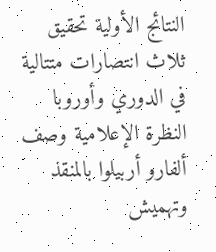النتائج الأولية تحقيق ثلاث انتصارات متتالية في الدوري وأوروبا
النظرة الإعلامية وصف ألفارو أربيلوا بالمنقذ وتهميش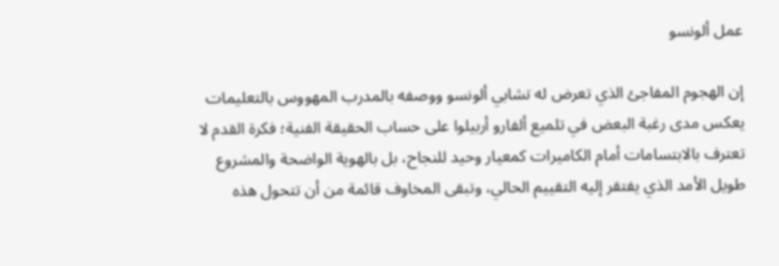عمل ألونسو

إن الهجوم المفاجئ الذي تعرض له تشابي ألونسو ووصفه بالمدرب المهووس بالتعليمات يعكس مدى رغبة البعض في تلميع ألفارو أربيلوا على حساب الحقيقة الفنية؛ فكرة القدم لا تعترف بالابتسامات أمام الكاميرات كمعيار وحيد للنجاح، بل بالهوية الواضحة والمشروع طويل الأمد الذي يفتقر إليه التقييم الحالي، وتبقى المخاوف قائمة من أن تتحول هذه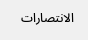الانتصارات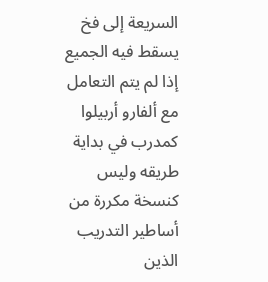السريعة إلى فخ يسقط فيه الجميع إذا لم يتم التعامل مع ألفارو أربيلوا كمدرب في بداية طريقه وليس كنسخة مكررة من أساطير التدريب الذين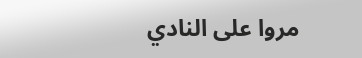مروا على النادي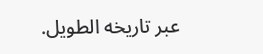عبر تاريخه الطويل.